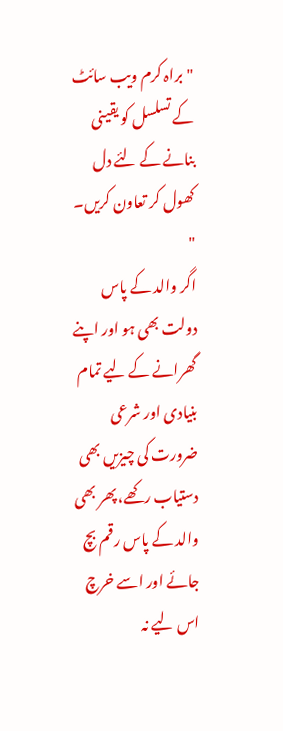"براہ کرم ویب سائٹ کے تسلسل کو یقینی بنانے کے لئے دل کھول کر تعاون کریں۔ "
اگر والد کے پاس دولت بھی ہو اور اپنے گھرانے کے لیے تمام بنیادی اور شرعی ضرورت کی چیزیں بھی دستیاب رکھے، پھر بھی والد کے پاس رقم بچ جائے اور اسے خرچ اس لیے نہ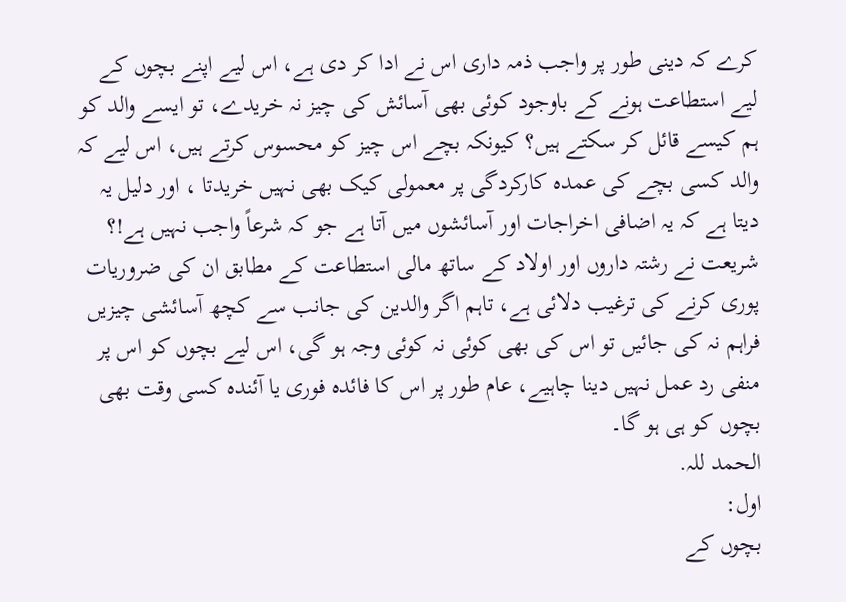کرے کہ دینی طور پر واجب ذمہ داری اس نے ادا کر دی ہے، اس لیے اپنے بچوں کے لیے استطاعت ہونے کے باوجود کوئی بھی آسائش کی چیز نہ خریدے، تو ایسے والد کو ہم کیسے قائل کر سکتے ہیں؟ کیونکہ بچے اس چیز کو محسوس کرتے ہیں، اس لیے کہ والد کسی بچے کی عمدہ کارکردگی پر معمولی کیک بھی نہیں خریدتا ، اور دلیل یہ دیتا ہے کہ یہ اضافی اخراجات اور آسائشوں میں آتا ہے جو کہ شرعاً واجب نہیں ہے!؟
شریعت نے رشتہ داروں اور اولاد کے ساتھ مالی استطاعت کے مطابق ان کی ضروریات پوری کرنے کی ترغیب دلائی ہے، تاہم اگر والدین کی جانب سے کچھ آسائشی چیزیں فراہم نہ کی جائیں تو اس کی بھی کوئی نہ کوئی وجہ ہو گی، اس لیے بچوں کو اس پر منفی رد عمل نہیں دینا چاہیے، عام طور پر اس کا فائدہ فوری یا آئندہ کسی وقت بھی بچوں کو ہی ہو گا۔
الحمد للہ.
اول:
بچوں کے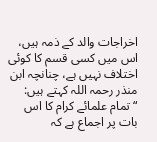اخراجات والد کے ذمہ ہیں، اس میں کسی قسم کا کوئی اختلاف نہیں ہے، چنانچہ ابن منذر رحمہ اللہ کہتے ہیں: “تمام علمائے کرام کا اس بات پر اجماع ہے کہ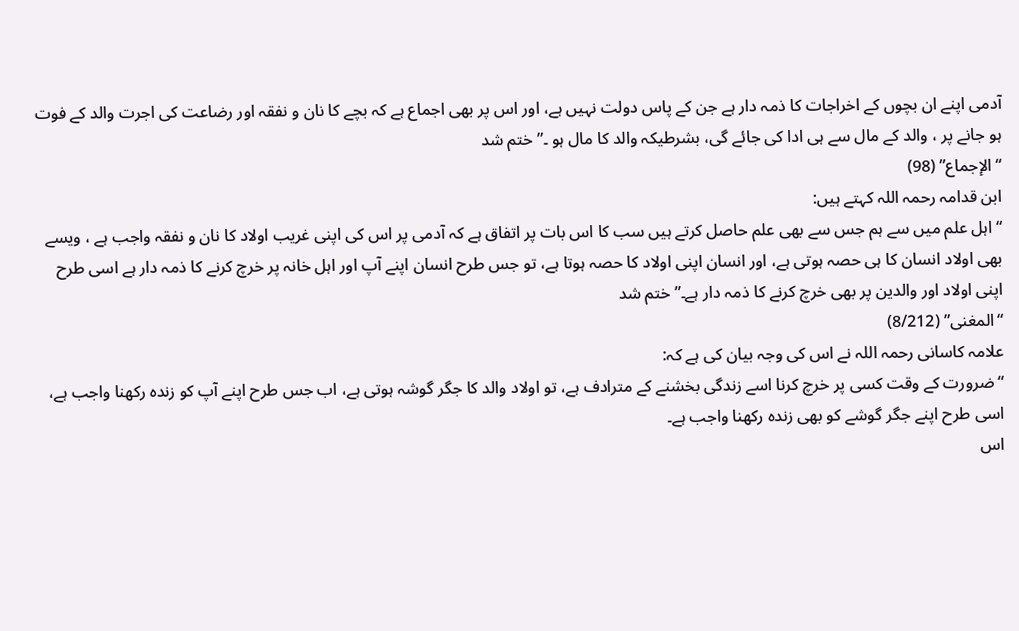آدمی اپنے ان بچوں کے اخراجات کا ذمہ دار ہے جن کے پاس دولت نہیں ہے، اور اس پر بھی اجماع ہے کہ بچے کا نان و نفقہ اور رضاعت کی اجرت والد کے فوت ہو جانے پر ، والد کے مال سے ہی ادا کی جائے گی، بشرطیکہ والد کا مال ہو ۔” ختم شد
“الإجماع” (98)
ابن قدامہ رحمہ اللہ کہتے ہیں:
“اہل علم میں سے ہم جس سے بھی علم حاصل کرتے ہیں سب کا اس بات پر اتفاق ہے کہ آدمی پر اس کی اپنی غریب اولاد کا نان و نفقہ واجب ہے ، ویسے بھی اولاد انسان کا ہی حصہ ہوتی ہے، اور انسان اپنی اولاد کا حصہ ہوتا ہے، تو جس طرح انسان اپنے آپ اور اہل خانہ پر خرچ کرنے کا ذمہ دار ہے اسی طرح اپنی اولاد اور والدین پر بھی خرچ کرنے کا ذمہ دار ہے۔” ختم شد
“المغنی” (8/212)
علامہ کاسانی رحمہ اللہ نے اس کی وجہ بیان کی ہے کہ:
“ضرورت کے وقت کسی پر خرچ کرنا اسے زندگی بخشنے کے مترادف ہے، تو اولاد والد کا جگر گوشہ ہوتی ہے، اب جس طرح اپنے آپ کو زندہ رکھنا واجب ہے، اسی طرح اپنے جگر گوشے کو بھی زندہ رکھنا واجب ہے۔
اس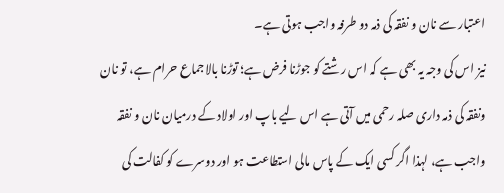اعتبار سے نان و نفقہ کی ذمہ دو طرفہ واجب ہوتی ہے۔
نیز اس کی وجہ یہ بھی ہے کہ اس رشتے کو جوڑنا فرض ہے؛ توڑنا بالاجماع حرام ہے، تو نان ونفقہ کی ذمہ داری صلہ رحمی میں آتی ہے اس لیے باپ اور اولاد کے درمیان نان و نفقہ واجب ہے، لہذا اگر کسی ایک کے پاس مالی استطاعت ہو اور دوسرے کو کفالت کی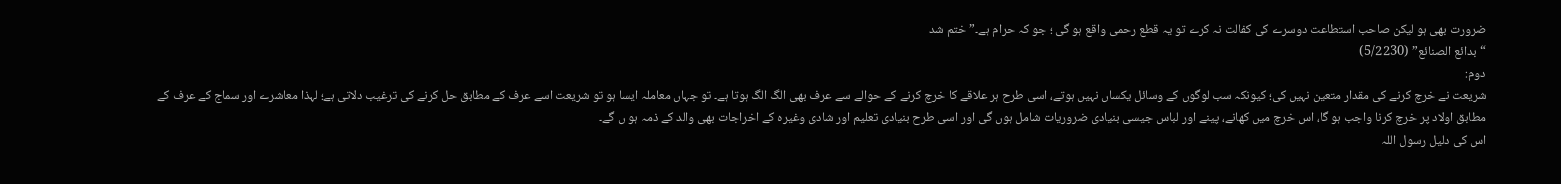ضرورت بھی ہو لیکن صاحب استطاعت دوسرے کی کفالت نہ کرے تو یہ قطع رحمی واقع ہو گی ؛ جو کہ حرام ہے۔” ختم شد
“بدائع الصنائع” (5/2230)
دوم:
شریعت نے خرچ کرنے کی مقدار متعین نہیں کی؛ کیونکہ سب لوگوں کے وسائل یکساں نہیں ہوتے، اسی طرح ہر علاقے کا خرچ کرنے کے حوالے سے عرف بھی الگ الگ ہوتا ہے۔ تو جہاں معاملہ ایسا ہو تو شریعت اسے عرف کے مطابق حل کرنے کی ترغیب دلاتی ہے؛ لہذا معاشرے اور سماج کے عرف کے مطابق اولاد پر خرچ کرنا واجب ہو گا، اس خرچ میں کھانے، پینے اور لباس جیسی بنیادی ضروریات شامل ہوں گی اور اسی طرح بنیادی تعلیم اور شادی وغیرہ کے اخراجات بھی والد کے ذمہ ہو ں گے۔
اس کی دلیل رسول اللہ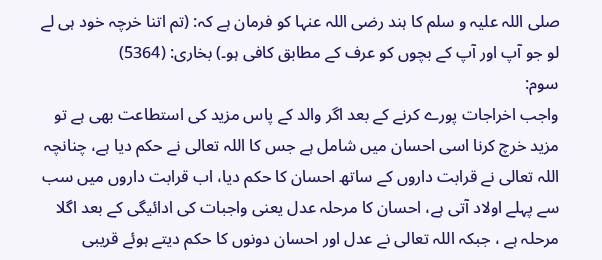صلی اللہ علیہ و سلم کا ہند رضی اللہ عنہا کو فرمان ہے کہ: (تم اتنا خرچہ خود ہی لے لو جو آپ اور آپ کے بچوں کو عرف کے مطابق کافی ہو۔) بخاری: (5364)
سوم:
واجب اخراجات پورے کرنے کے بعد اگر والد کے پاس مزید کی استطاعت بھی ہے تو مزید خرچ کرنا اسی احسان میں شامل ہے جس کا اللہ تعالی نے حکم دیا ہے، چنانچہ اللہ تعالی نے قرابت داروں کے ساتھ احسان کا حکم دیا، اب قرابت داروں میں سب سے پہلے اولاد آتی ہے، احسان کا مرحلہ عدل یعنی واجبات کی ادائیگی کے بعد اگلا مرحلہ ہے ، جبکہ اللہ تعالی نے عدل اور احسان دونوں کا حکم دیتے ہوئے قریبی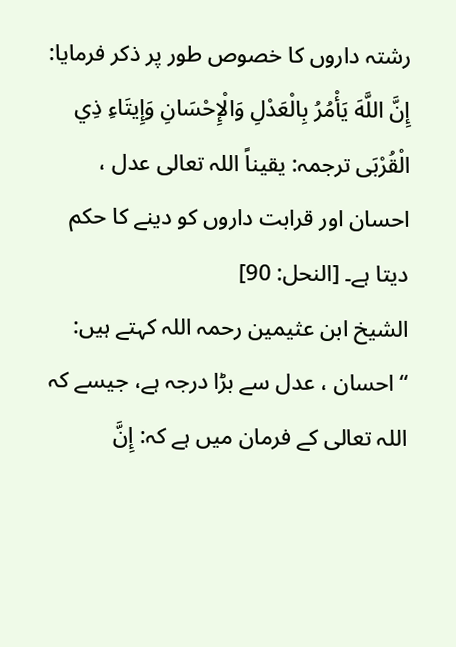رشتہ داروں کا خصوص طور پر ذکر فرمایا: إِنَّ اللَّهَ يَأْمُرُ بِالْعَدْلِ وَالْإِحْسَانِ وَإِيتَاءِ ذِي الْقُرْبَى ترجمہ: یقیناً اللہ تعالی عدل ، احسان اور قرابت داروں کو دینے کا حکم دیتا ہے۔ [النحل: 90]
الشیخ ابن عثیمین رحمہ اللہ کہتے ہیں:
“احسان ، عدل سے بڑا درجہ ہے، جیسے کہ اللہ تعالی کے فرمان میں ہے کہ: إِنَّ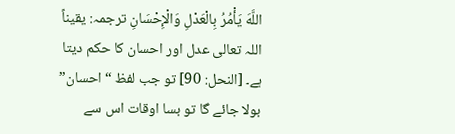اللَّهَ يَأْمُرُ بِالْعَدْلِ وَالْإِحْسَانِ ترجمہ: یقیناً اللہ تعالی عدل اور احسان کا حکم دیتا ہے۔ [النحل: 90] تو جب لفظ “احسان” بولا جائے گا تو بسا اوقات اس سے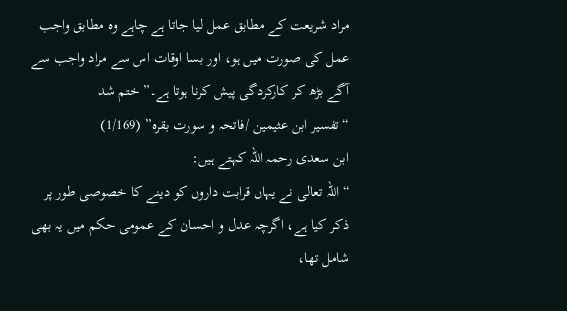مراد شریعت کے مطابق عمل لیا جاتا ہے چاہے وہ مطابق واجب عمل کی صورت میں ہو، اور بسا اوقات اس سے مراد واجب سے آگے بڑھ کر کارکردگی پیش کرنا ہوتا ہے۔” ختم شد
“تفسير ابن عثیمین /فاتحہ و سورت بقرہ” (1/169)
ابن سعدی رحمہ اللہ کہتے ہیں:
“اللہ تعالی نے یہاں قرابت داروں کو دینے کا خصوصی طور پر ذکر کیا ہے، اگرچہ عدل و احسان کے عمومی حکم میں یہ بھی شامل تھا،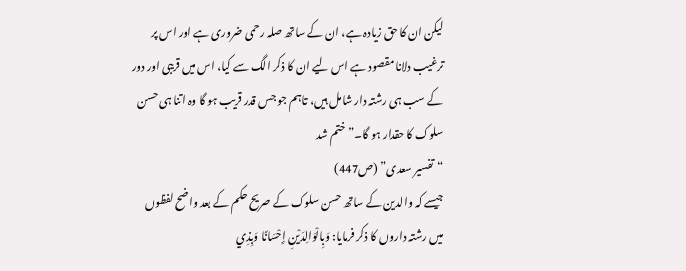لیکن ان کا حق زیادہ ہے، ان کے ساتھ صلہ رحمی ضروری ہے اور اس پر ترغیب دلانا مقصود ہے اس لیے ان کا ذکر الگ سے کیا، اس میں قریبی اور دور کے سب ہی رشتہ دار شامل ہیں، تاہم جو جس قدر قریب ہو گا وہ اتنا ہی حسن سلوک کا حقدار ہو گا۔” ختم شد
“تفسیر سعدی” (ص447)
جیسے کہ والدین کے ساتھ حسن سلوک کے صریح حکم کے بعد واضح لفظوں میں رشتہ داروں کا ذکر فرمایا: وَبِالْوَالِدَيْنِ إِحْسَانًا وَبِذِي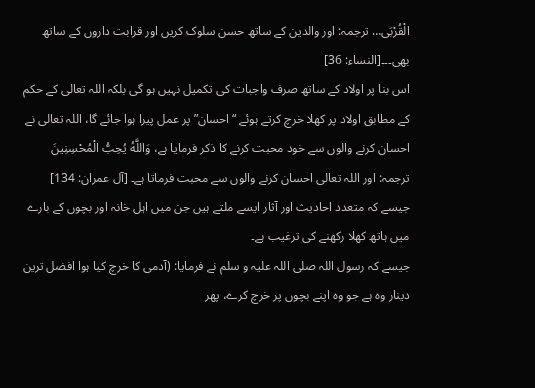الْقُرْبَى… ترجمہ: اور والدین کے ساتھ حسن سلوک کریں اور قرابت داروں کے ساتھ بھی۔۔۔[النساء: 36]
اس بنا پر اولاد کے ساتھ صرف واجبات کی تکمیل نہیں ہو گی بلکہ اللہ تعالی کے حکم کے مطابق اولاد پر کھلا خرچ کرتے ہوئے “احسان” پر عمل پیرا ہوا جائے گا، اللہ تعالی نے احسان کرنے والوں سے خود محبت کرنے کا ذکر فرمایا ہے، وَاللَّهُ يُحِبُّ الْمُحْسِنِينَ ترجمہ: اور اللہ تعالی احسان کرنے والوں سے محبت فرماتا ہے۔ [آل عمران: 134]
جیسے کہ متعدد احادیث اور آثار ایسے ملتے ہیں جن میں اہل خانہ اور بچوں کے بارے میں ہاتھ کھلا رکھنے کی ترغیب ہے۔
جیسے کہ رسول اللہ صلی اللہ علیہ و سلم نے فرمایا: (آدمی کا خرچ کیا ہوا افضل ترین دینار وہ ہے جو وہ اپنے بچوں پر خرچ کرے، پھر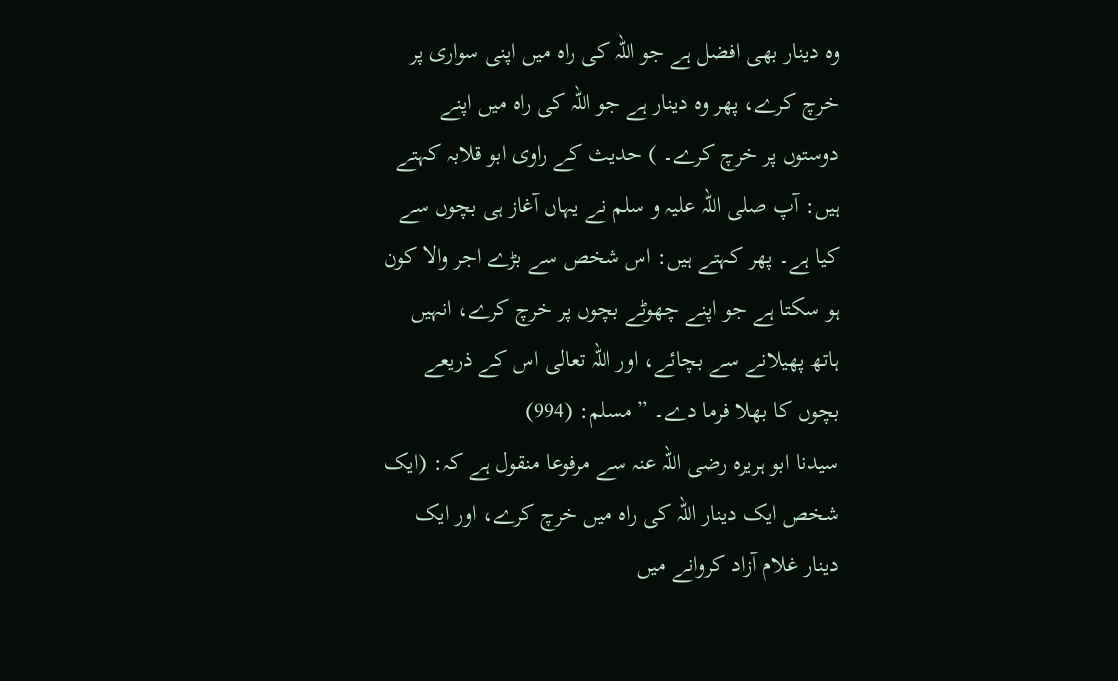وہ دینار بھی افضل ہے جو اللہ کی راہ میں اپنی سواری پر خرچ کرے، پھر وہ دینار ہے جو اللہ کی راہ میں اپنے دوستوں پر خرچ کرے۔ ) حدیث کے راوی ابو قلابہ کہتے ہیں: آپ صلی اللہ علیہ و سلم نے یہاں آغاز ہی بچوں سے کیا ہے۔ پھر کہتے ہیں: اس شخص سے بڑے اجر والا کون ہو سکتا ہے جو اپنے چھوٹے بچوں پر خرچ کرے، انہیں ہاتھ پھیلانے سے بچائے، اور اللہ تعالی اس کے ذریعے بچوں کا بھلا فرما دے۔ ” مسلم: (994)
سیدنا ابو ہریرہ رضی اللہ عنہ سے مرفوعا منقول ہے کہ: (ایک شخص ایک دینار اللہ کی راہ میں خرچ کرے، اور ایک دینار غلام آزاد کروانے میں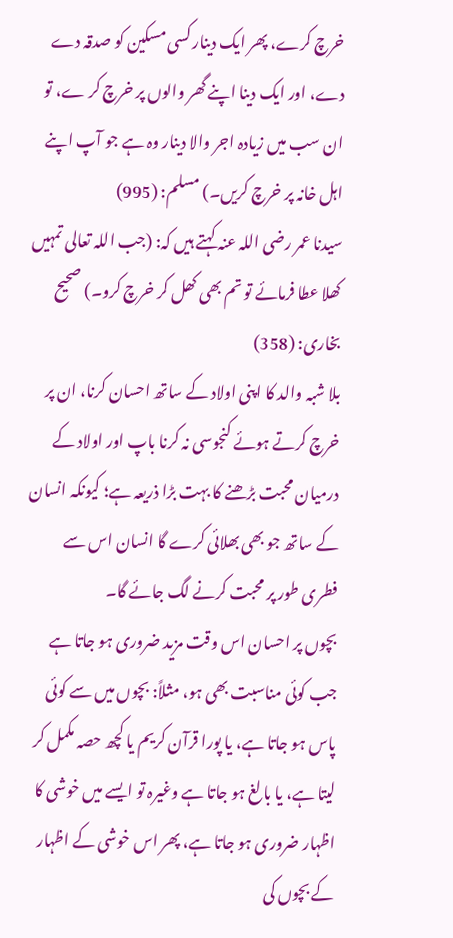خرچ کرے، پھر ایک دینار کسی مسکین کو صدقہ دے دے، اور ایک دینا اپنے گھر والوں پر خرچ کر ے، تو ان سب میں زیادہ اجر والا دینار وہ ہے جو آپ اپنے اہل خانہ پر خرچ کریں۔) مسلم: (995)
سیدنا عمر رضی اللہ عنہ کہتے ہیں کہ: (جب اللہ تعالی تمہیں کھلا عطا فرمائے تو تم بھی کھل کر خرچ کرو۔) صحیح بخاری: (358)
بلا شبہ والد کا اپنی اولاد کے ساتھ احسان کرنا، ان پر خرچ کرتے ہوئے کنجوسی نہ کرنا باپ اور اولاد کے درمیان محبت بڑھنے کا بہت بڑا ذریعہ ہے؛ کیونکہ انسان کے ساتھ جو بھی بھلائی کرے گا انسان اس سے فطری طور پر محبت کرنے لگ جائے گا۔
بچوں پر احسان اس وقت مزید ضروری ہو جاتا ہے جب کوئی مناسبت بھی ہو، مثلاً: بچوں میں سے کوئی پاس ہو جاتا ہے، یا پورا قرآن کریم یا کچھ حصہ مکمل کر لیتا ہے، یا بالغ ہو جاتا ہے وغیرہ تو ایسے میں خوشی کا اظہار ضروری ہو جاتا ہے، پھر اس خوشی کے اظہار کے بچوں کی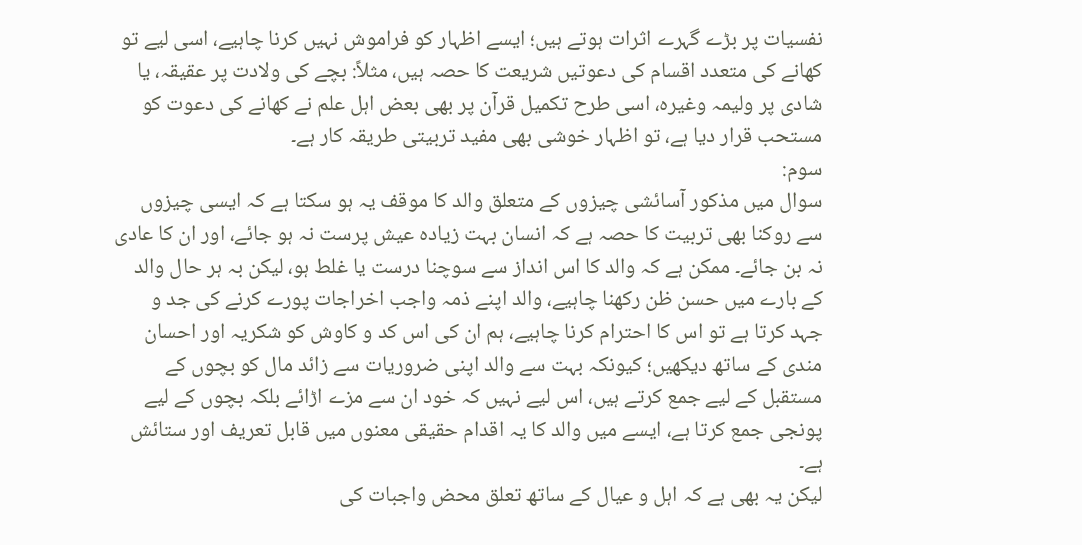نفسیات پر بڑے گہرے اثرات ہوتے ہیں؛ ایسے اظہار کو فراموش نہیں کرنا چاہیے، اسی لیے تو کھانے کی متعدد اقسام کی دعوتیں شریعت کا حصہ ہیں، مثلاً: بچے کی ولادت پر عقیقہ، یا شادی پر ولیمہ وغیرہ، اسی طرح تکمیل قرآن پر بھی بعض اہل علم نے کھانے کی دعوت کو مستحب قرار دیا ہے، تو اظہار خوشی بھی مفید تربیتی طریقہ کار ہے۔
سوم:
سوال میں مذکور آسائشی چیزوں کے متعلق والد کا موقف یہ ہو سکتا ہے کہ ایسی چیزوں سے روکنا بھی تربیت کا حصہ ہے کہ انسان بہت زیادہ عیش پرست نہ ہو جائے، اور ان کا عادی نہ بن جائے۔ ممکن ہے کہ والد کا اس انداز سے سوچنا درست یا غلط ہو، لیکن بہ ہر حال والد کے بارے میں حسن ظن رکھنا چاہیے، والد اپنے ذمہ واجب اخراجات پورے کرنے کی جد و جہد کرتا ہے تو اس کا احترام کرنا چاہیے، ہم ان کی اس کد و کاوش کو شکریہ اور احسان مندی کے ساتھ دیکھیں؛ کیونکہ بہت سے والد اپنی ضروریات سے زائد مال کو بچوں کے مستقبل کے لیے جمع کرتے ہیں، اس لیے نہیں کہ خود ان سے مزے اڑائے بلکہ بچوں کے لیے پونجی جمع کرتا ہے، ایسے میں والد کا یہ اقدام حقیقی معنوں میں قابل تعریف اور ستائش ہے۔
لیکن یہ بھی ہے کہ اہل و عیال کے ساتھ تعلق محض واجبات کی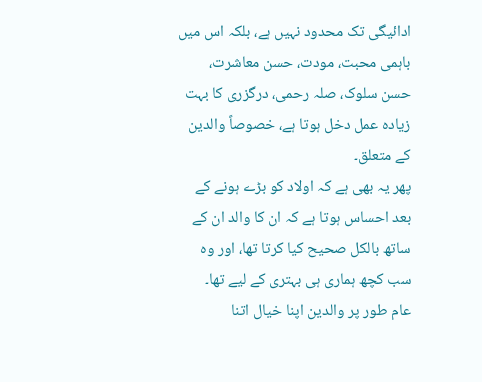ادائیگی تک محدود نہیں ہے، بلکہ اس میں باہمی محبت، مودت، حسن معاشرت، حسن سلوک، صلہ رحمی، درگزری کا بہت زیادہ عمل دخل ہوتا ہے، خصوصاً والدین کے متعلق۔
پھر یہ بھی ہے کہ اولاد کو بڑے ہونے کے بعد احساس ہوتا ہے کہ ان کا والد ان کے ساتھ بالکل صحیح کیا کرتا تھا، اور وہ سب کچھ ہماری ہی بہتری کے لیے تھا۔
عام طور پر والدین اپنا خیال اتنا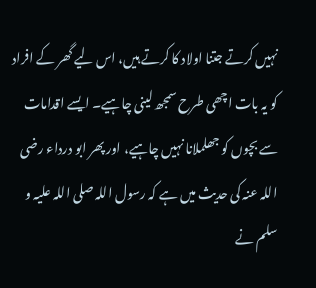نہیں کرتے جتنا اولاد کا کرتے ہیں، اس لیے گھر کے افراد کو یہ بات اچھی طرح سمجھ لینی چاہیے۔ ایسے اقدامات سے بچوں کو جھلملانا نہیں چاہیے، اور پھر ابو درداء رضی اللہ عنہ کی حدیث میں ہے کہ رسول اللہ صلی اللہ علیہ و سلم نے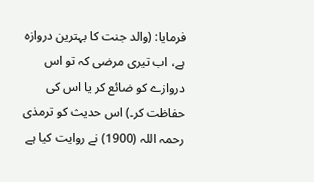فرمایا: (والد جنت کا بہترین دروازہ ہے، اب تیری مرضی کہ تو اس دروازے کو ضائع کر یا اس کی حفاظت کر۔) اس حدیث کو ترمذی رحمہ اللہ (1900) نے روایت کیا ہے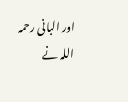اور البانی رحمہ اللہ نے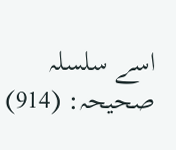اسے سلسلہ صحیحہ: (914)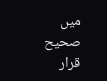میں صحیح قرار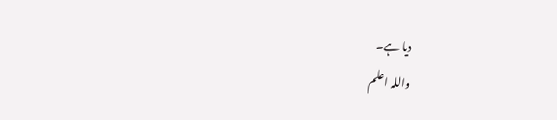دیا ہے۔
واللہ اعلم